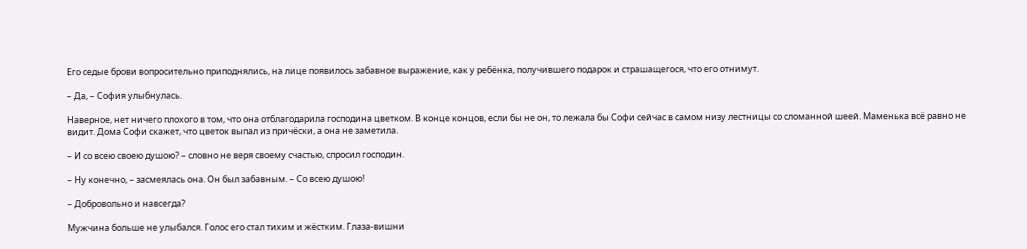Его седые брови вопросительно приподнялись, на лице появилось забавное выражение, как у ребёнка, получившего подарок и страшащегося, что его отнимут.

– Да, – София улыбнулась.

Наверное, нет ничего плохого в том, что она отблагодарила господина цветком. В конце концов, если бы не он, то лежала бы Софи сейчас в самом низу лестницы со сломанной шеей. Маменька всё равно не видит. Дома Софи скажет, что цветок выпал из причёски, а она не заметила.

– И со всею своею душою? – словно не веря своему счастью, спросил господин.

– Ну конечно, – засмеялась она. Он был забавным. – Со всею душою!

– Добровольно и навсегда?

Мужчина больше не улыбался. Голос его стал тихим и жёстким. Глаза-вишни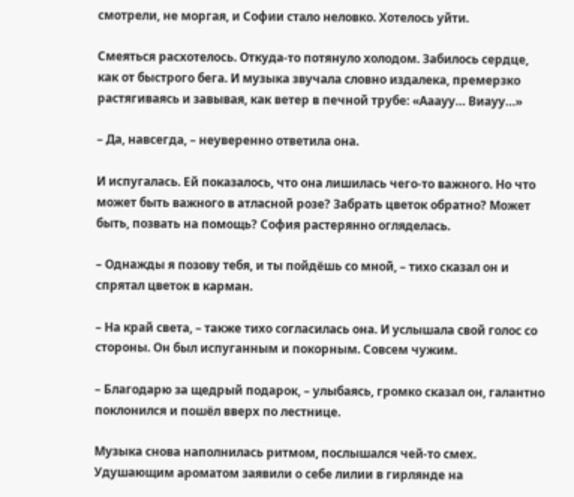смотрели, не моргая, и Софии стало неловко. Хотелось уйти.

Смеяться расхотелось. Откуда-то потянуло холодом. Забилось сердце, как от быстрого бега. И музыка звучала словно издалека, премерзко растягиваясь и завывая, как ветер в печной трубе: «Ааауу… Виауу…»

– Да, навсегда, – неуверенно ответила она.

И испугалась. Ей показалось, что она лишилась чего-то важного. Но что может быть важного в атласной розе? Забрать цветок обратно? Может быть, позвать на помощь? София растерянно огляделась.

– Однажды я позову тебя, и ты пойдёшь со мной, – тихо сказал он и спрятал цветок в карман.

– На край света, – также тихо согласилась она. И услышала свой голос со стороны. Он был испуганным и покорным. Совсем чужим.

– Благодарю за щедрый подарок, – улыбаясь, громко сказал он, галантно поклонился и пошёл вверх по лестнице.

Музыка снова наполнилась ритмом, послышался чей-то смех. Удушающим ароматом заявили о себе лилии в гирлянде на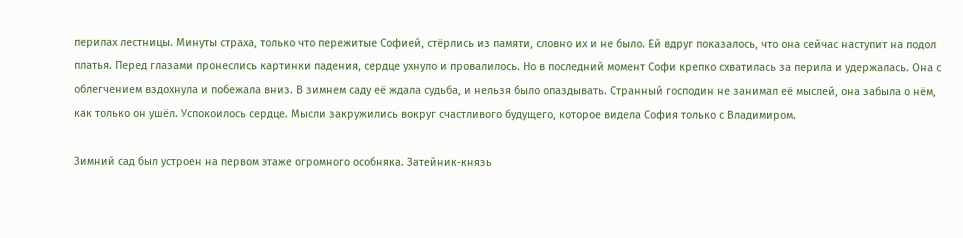перилах лестницы. Минуты страха, только что пережитые Софией, стёрлись из памяти, словно их и не было. Ей вдруг показалось, что она сейчас наступит на подол платья. Перед глазами пронеслись картинки падения, сердце ухнуло и провалилось. Но в последний момент Софи крепко схватилась за перила и удержалась. Она с облегчением вздохнула и побежала вниз. В зимнем саду её ждала судьба, и нельзя было опаздывать. Странный господин не занимал её мыслей, она забыла о нём, как только он ушёл. Успокоилось сердце. Мысли закружились вокруг счастливого будущего, которое видела София только с Владимиром.

Зимний сад был устроен на первом этаже огромного особняка. Затейник-князь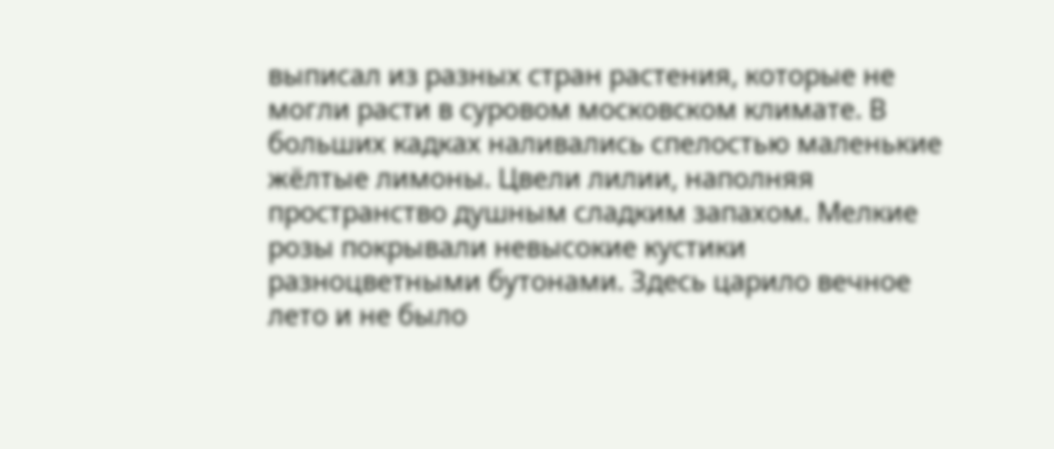выписал из разных стран растения, которые не могли расти в суровом московском климате. В больших кадках наливались спелостью маленькие жёлтые лимоны. Цвели лилии, наполняя пространство душным сладким запахом. Мелкие розы покрывали невысокие кустики разноцветными бутонами. Здесь царило вечное лето и не было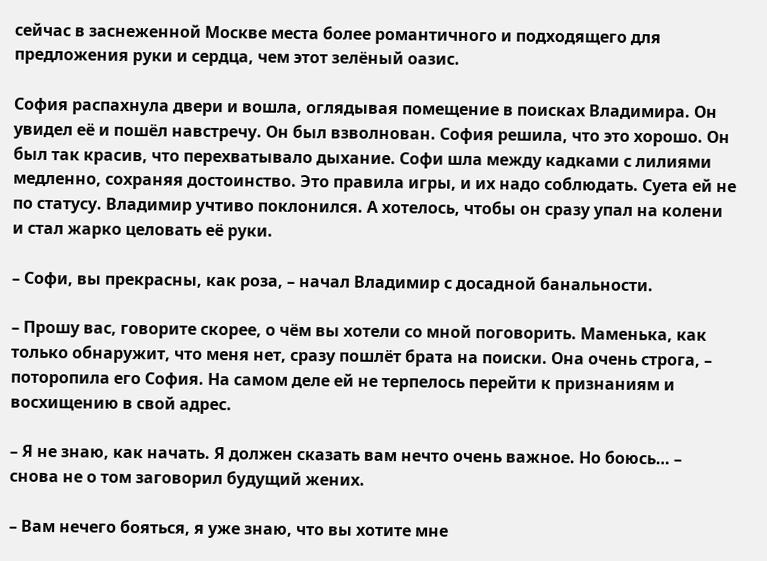сейчас в заснеженной Москве места более романтичного и подходящего для предложения руки и сердца, чем этот зелёный оазис.

София распахнула двери и вошла, оглядывая помещение в поисках Владимира. Он увидел её и пошёл навстречу. Он был взволнован. София решила, что это хорошо. Он был так красив, что перехватывало дыхание. Софи шла между кадками с лилиями медленно, сохраняя достоинство. Это правила игры, и их надо соблюдать. Суета ей не по статусу. Владимир учтиво поклонился. А хотелось, чтобы он сразу упал на колени и стал жарко целовать её руки.

– Софи, вы прекрасны, как роза, – начал Владимир с досадной банальности.

– Прошу вас, говорите скорее, о чём вы хотели со мной поговорить. Маменька, как только обнаружит, что меня нет, сразу пошлёт брата на поиски. Она очень строга, – поторопила его София. На самом деле ей не терпелось перейти к признаниям и восхищению в свой адрес.

– Я не знаю, как начать. Я должен сказать вам нечто очень важное. Но боюсь… – снова не о том заговорил будущий жених.

– Вам нечего бояться, я уже знаю, что вы хотите мне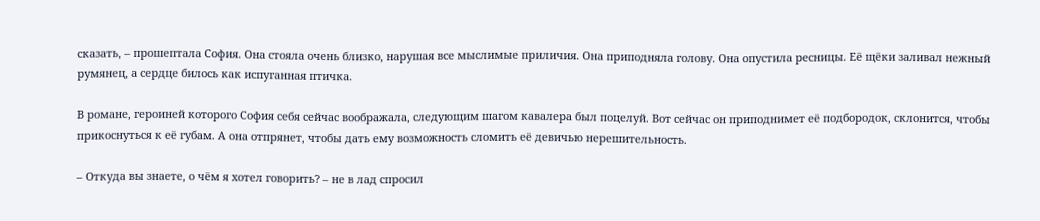сказать, – прошептала София. Она стояла очень близко, нарушая все мыслимые приличия. Она приподняла голову. Она опустила ресницы. Её щёки заливал нежный румянец, а сердце билось как испуганная птичка.

В романе, героиней которого София себя сейчас воображала, следующим шагом кавалера был поцелуй. Вот сейчас он приподнимет её подбородок, склонится, чтобы прикоснуться к её губам. А она отпрянет, чтобы дать ему возможность сломить её девичью нерешительность.

– Откуда вы знаете, о чём я хотел говорить? – не в лад спросил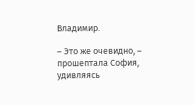Владимир.

– Это же очевидно, – прошептала София, удивляясь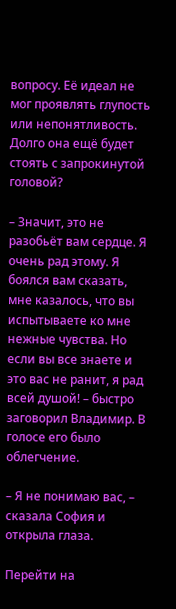вопросу. Её идеал не мог проявлять глупость или непонятливость. Долго она ещё будет стоять с запрокинутой головой?

– Значит, это не разобьёт вам сердце. Я очень рад этому. Я боялся вам сказать, мне казалось, что вы испытываете ко мне нежные чувства. Но если вы все знаете и это вас не ранит, я рад всей душой! – быстро заговорил Владимир. В голосе его было облегчение.

– Я не понимаю вас, – сказала София и открыла глаза.

Перейти на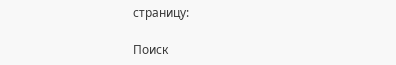страницу:

Поиск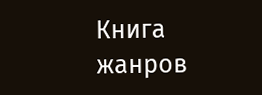Книга жанров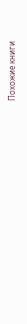Похожие книги